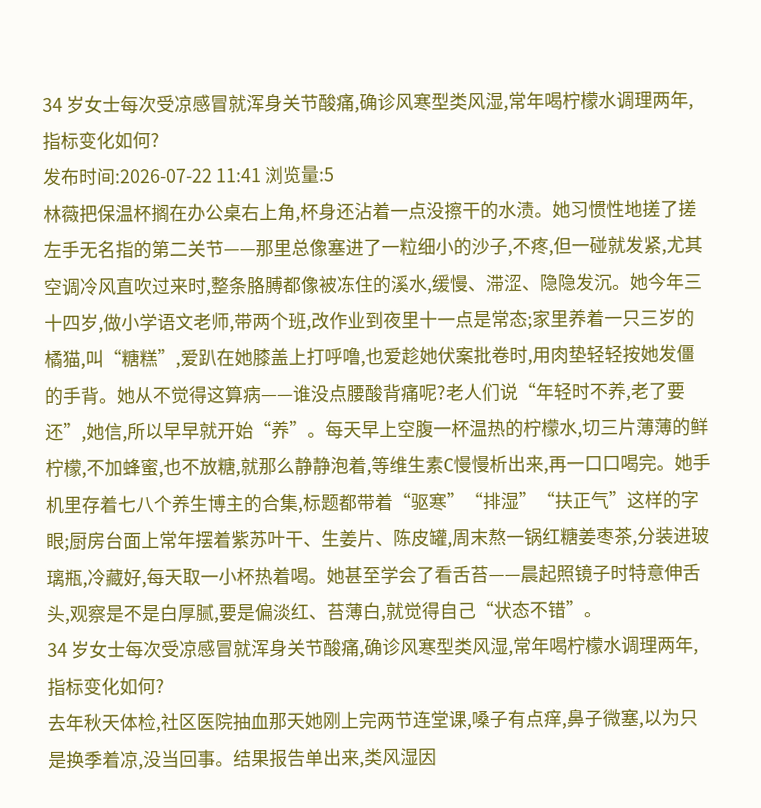34 岁女士每次受凉感冒就浑身关节酸痛,确诊风寒型类风湿,常年喝柠檬水调理两年,指标变化如何?
发布时间:2026-07-22 11:41 浏览量:5
林薇把保温杯搁在办公桌右上角,杯身还沾着一点没擦干的水渍。她习惯性地搓了搓左手无名指的第二关节——那里总像塞进了一粒细小的沙子,不疼,但一碰就发紧,尤其空调冷风直吹过来时,整条胳膊都像被冻住的溪水,缓慢、滞涩、隐隐发沉。她今年三十四岁,做小学语文老师,带两个班,改作业到夜里十一点是常态;家里养着一只三岁的橘猫,叫“糖糕”,爱趴在她膝盖上打呼噜,也爱趁她伏案批卷时,用肉垫轻轻按她发僵的手背。她从不觉得这算病——谁没点腰酸背痛呢?老人们说“年轻时不养,老了要还”,她信,所以早早就开始“养”。每天早上空腹一杯温热的柠檬水,切三片薄薄的鲜柠檬,不加蜂蜜,也不放糖,就那么静静泡着,等维生素C慢慢析出来,再一口口喝完。她手机里存着七八个养生博主的合集,标题都带着“驱寒”“排湿”“扶正气”这样的字眼;厨房台面上常年摆着紫苏叶干、生姜片、陈皮罐,周末熬一锅红糖姜枣茶,分装进玻璃瓶,冷藏好,每天取一小杯热着喝。她甚至学会了看舌苔——晨起照镜子时特意伸舌头,观察是不是白厚腻,要是偏淡红、苔薄白,就觉得自己“状态不错”。
34 岁女士每次受凉感冒就浑身关节酸痛,确诊风寒型类风湿,常年喝柠檬水调理两年,指标变化如何?
去年秋天体检,社区医院抽血那天她刚上完两节连堂课,嗓子有点痒,鼻子微塞,以为只是换季着凉,没当回事。结果报告单出来,类风湿因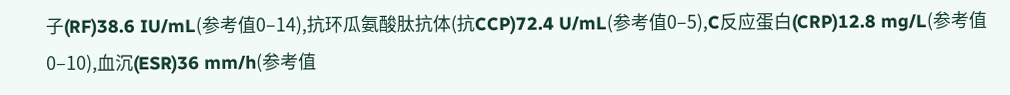子(RF)38.6 IU/mL(参考值0–14),抗环瓜氨酸肽抗体(抗CCP)72.4 U/mL(参考值0–5),C反应蛋白(CRP)12.8 mg/L(参考值0–10),血沉(ESR)36 mm/h(参考值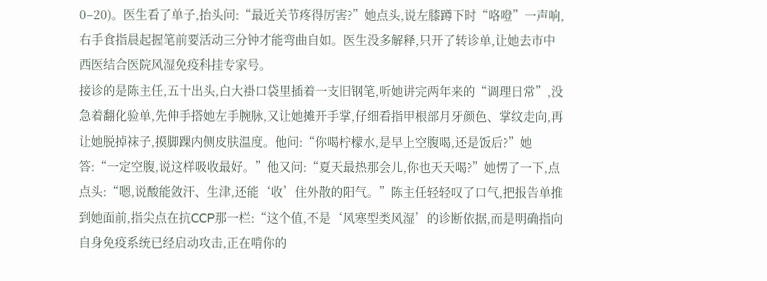0–20)。医生看了单子,抬头问:“最近关节疼得厉害?”她点头,说左膝蹲下时“咯噔”一声响,右手食指晨起握笔前要活动三分钟才能弯曲自如。医生没多解释,只开了转诊单,让她去市中西医结合医院风湿免疫科挂专家号。
接诊的是陈主任,五十出头,白大褂口袋里插着一支旧钢笔,听她讲完两年来的“调理日常”,没急着翻化验单,先伸手搭她左手腕脉,又让她摊开手掌,仔细看指甲根部月牙颜色、掌纹走向,再让她脱掉袜子,摸脚踝内侧皮肤温度。他问:“你喝柠檬水,是早上空腹喝,还是饭后?”她答:“一定空腹,说这样吸收最好。”他又问:“夏天最热那会儿,你也天天喝?”她愣了一下,点点头:“嗯,说酸能敛汗、生津,还能‘收’住外散的阳气。”陈主任轻轻叹了口气,把报告单推到她面前,指尖点在抗CCP那一栏:“这个值,不是‘风寒型类风湿’的诊断依据,而是明确指向自身免疫系统已经启动攻击,正在啃你的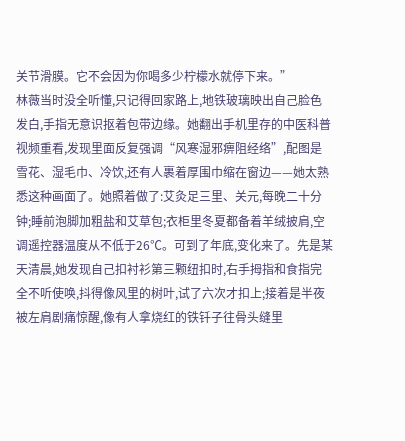关节滑膜。它不会因为你喝多少柠檬水就停下来。”
林薇当时没全听懂,只记得回家路上,地铁玻璃映出自己脸色发白,手指无意识抠着包带边缘。她翻出手机里存的中医科普视频重看,发现里面反复强调“风寒湿邪痹阻经络”,配图是雪花、湿毛巾、冷饮,还有人裹着厚围巾缩在窗边——她太熟悉这种画面了。她照着做了:艾灸足三里、关元,每晚二十分钟;睡前泡脚加粗盐和艾草包;衣柜里冬夏都备着羊绒披肩,空调遥控器温度从不低于26℃。可到了年底,变化来了。先是某天清晨,她发现自己扣衬衫第三颗纽扣时,右手拇指和食指完全不听使唤,抖得像风里的树叶,试了六次才扣上;接着是半夜被左肩剧痛惊醒,像有人拿烧红的铁钎子往骨头缝里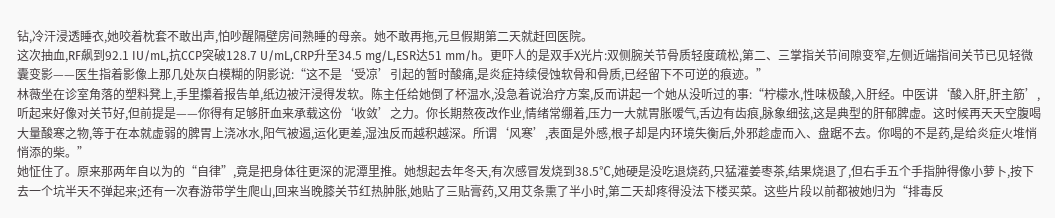钻,冷汗浸透睡衣,她咬着枕套不敢出声,怕吵醒隔壁房间熟睡的母亲。她不敢再拖,元旦假期第二天就赶回医院。
这次抽血,RF飙到92.1 IU/mL,抗CCP突破128.7 U/mL,CRP升至34.5 mg/L,ESR达51 mm/h。更吓人的是双手X光片:双侧腕关节骨质轻度疏松,第二、三掌指关节间隙变窄,左侧近端指间关节已见轻微囊变影——医生指着影像上那几处灰白模糊的阴影说:“这不是‘受凉’引起的暂时酸痛,是炎症持续侵蚀软骨和骨质,已经留下不可逆的痕迹。”
林薇坐在诊室角落的塑料凳上,手里攥着报告单,纸边被汗浸得发软。陈主任给她倒了杯温水,没急着说治疗方案,反而讲起一个她从没听过的事:“柠檬水,性味极酸,入肝经。中医讲‘酸入肝,肝主筋’,听起来好像对关节好,但前提是——你得有足够肝血来承载这份‘收敛’之力。你长期熬夜改作业,情绪常绷着,压力一大就胃胀嗳气,舌边有齿痕,脉象细弦,这是典型的肝郁脾虚。这时候再天天空腹喝大量酸寒之物,等于在本就虚弱的脾胃上浇冰水,阳气被遏,运化更差,湿浊反而越积越深。所谓‘风寒’,表面是外感,根子却是内环境失衡后,外邪趁虚而入、盘踞不去。你喝的不是药,是给炎症火堆悄悄添的柴。”
她怔住了。原来那两年自以为的“自律”,竟是把身体往更深的泥潭里推。她想起去年冬天,有次感冒发烧到38.5℃,她硬是没吃退烧药,只猛灌姜枣茶,结果烧退了,但右手五个手指肿得像小萝卜,按下去一个坑半天不弹起来;还有一次春游带学生爬山,回来当晚膝关节红热肿胀,她贴了三贴膏药,又用艾条熏了半小时,第二天却疼得没法下楼买菜。这些片段以前都被她归为“排毒反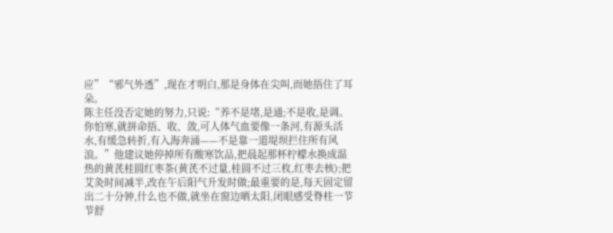应”“邪气外透”,现在才明白,那是身体在尖叫,而她捂住了耳朵。
陈主任没否定她的努力,只说:“养不是堵,是通;不是收,是调。你怕寒,就拼命捂、收、敛,可人体气血要像一条河,有源头活水,有缓急转折,有入海奔涌——不是靠一道堤坝拦住所有风浪。”他建议她停掉所有酸寒饮品,把晨起那杯柠檬水换成温热的黄芪桂圆红枣茶(黄芪不过量,桂圆不过三枚,红枣去核);把艾灸时间减半,改在午后阳气升发时做;最重要的是,每天固定留出二十分钟,什么也不做,就坐在窗边晒太阳,闭眼感受脊柱一节节舒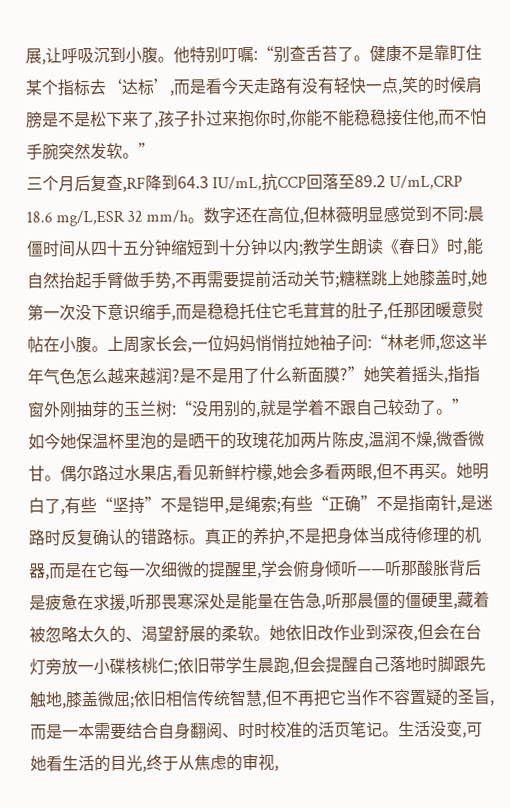展,让呼吸沉到小腹。他特别叮嘱:“别查舌苔了。健康不是靠盯住某个指标去‘达标’,而是看今天走路有没有轻快一点,笑的时候肩膀是不是松下来了,孩子扑过来抱你时,你能不能稳稳接住他,而不怕手腕突然发软。”
三个月后复查,RF降到64.3 IU/mL,抗CCP回落至89.2 U/mL,CRP 18.6 mg/L,ESR 32 mm/h。数字还在高位,但林薇明显感觉到不同:晨僵时间从四十五分钟缩短到十分钟以内;教学生朗读《春日》时,能自然抬起手臂做手势,不再需要提前活动关节;糖糕跳上她膝盖时,她第一次没下意识缩手,而是稳稳托住它毛茸茸的肚子,任那团暖意熨帖在小腹。上周家长会,一位妈妈悄悄拉她袖子问:“林老师,您这半年气色怎么越来越润?是不是用了什么新面膜?”她笑着摇头,指指窗外刚抽芽的玉兰树:“没用别的,就是学着不跟自己较劲了。”
如今她保温杯里泡的是晒干的玫瑰花加两片陈皮,温润不燥,微香微甘。偶尔路过水果店,看见新鲜柠檬,她会多看两眼,但不再买。她明白了,有些“坚持”不是铠甲,是绳索;有些“正确”不是指南针,是迷路时反复确认的错路标。真正的养护,不是把身体当成待修理的机器,而是在它每一次细微的提醒里,学会俯身倾听——听那酸胀背后是疲惫在求援,听那畏寒深处是能量在告急,听那晨僵的僵硬里,藏着被忽略太久的、渴望舒展的柔软。她依旧改作业到深夜,但会在台灯旁放一小碟核桃仁;依旧带学生晨跑,但会提醒自己落地时脚跟先触地,膝盖微屈;依旧相信传统智慧,但不再把它当作不容置疑的圣旨,而是一本需要结合自身翻阅、时时校准的活页笔记。生活没变,可她看生活的目光,终于从焦虑的审视,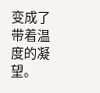变成了带着温度的凝望。